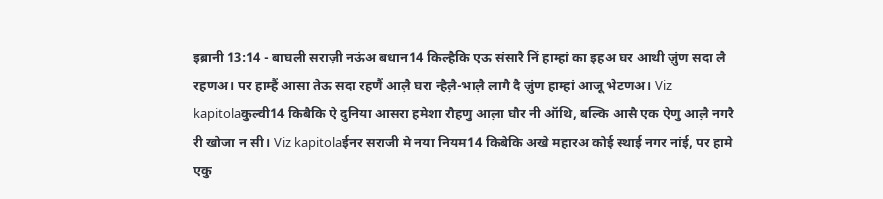इब्रानी 13:14 - बाघली सराज़ी नऊंअ बधान14 किल्हैकि एऊ संसारै निं हाम्हां का इहअ घर आथी ज़ुंण सदा लै रहणअ। पर हाम्हैं आसा तेऊ सदा रहणैं आल़ै घरा न्हैल़ै-भाल़ै लागै दै ज़ुंण हाम्हां आजू भेटणअ। Viz kapitolaकुल्वी14 किबैकि ऐ दुनिया आसरा हमेशा रौहणु आल़ा घौर नी ऑथि, बल्कि आसै एक ऐणु आल़ै नगरै री खोजा न सी। Viz kapitolaईनर सराजी मे नया नियम14 किबेकि अखे महारअ कोई स्थाई नगर नांई, पर हामे एकु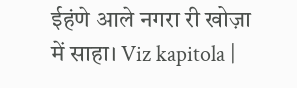ईहंणे आले नगरा री खोज़ा में साहा। Viz kapitola |